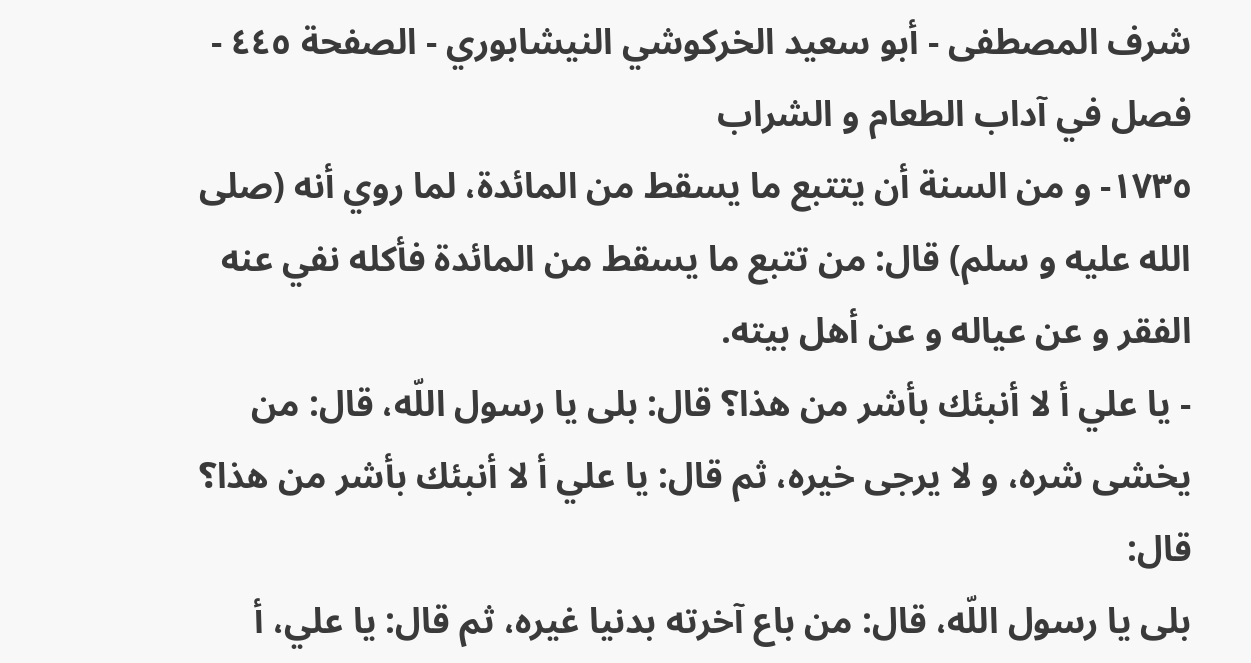شرف المصطفى - أبو سعيد الخركوشي النيشابوري - الصفحة ٤٤٥ - فصل في آداب الطعام و الشراب
١٧٣٥- و من السنة أن يتتبع ما يسقط من المائدة، لما روي أنه (صلى الله عليه و سلم) قال: من تتبع ما يسقط من المائدة فأكله نفي عنه الفقر و عن عياله و عن أهل بيته.
- يا علي أ لا أنبئك بأشر من هذا؟ قال: بلى يا رسول اللّه، قال: من يخشى شره، و لا يرجى خيره، ثم قال: يا علي أ لا أنبئك بأشر من هذا؟ قال:
بلى يا رسول اللّه، قال: من باع آخرته بدنيا غيره، ثم قال: يا علي، أ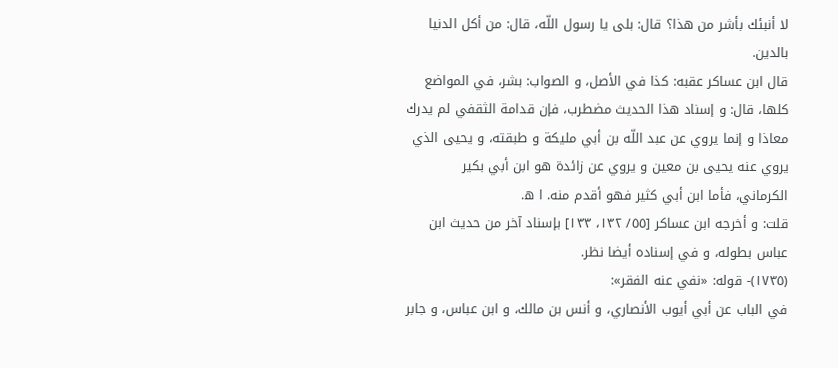لا أنبئك بأشر من هذا؟ قال: بلى يا رسول اللّه، قال: من أكل الدنيا بالدين.
قال ابن عساكر عقبه: كذا في الأصل، و الصواب: بشر، في المواضع كلها، قال: و إسناد هذا الحديث مضطرب، فإن قدامة الثقفي لم يدرك معاذا و إنما يروي عن عبد اللّه بن أبي مليكة و طبقته، و يحيى الذي يروي عنه يحيى بن معين و يروي عن زائدة هو ابن أبي بكير الكرماني، فأما ابن أبي كثير فهو أقدم منه. ا ه.
قلت: و أخرجه ابن عساكر [٥٥/ ١٣٢، ١٣٣] بإسناد آخر من حديث ابن عباس بطوله، و في إسناده أيضا نظر.
(١٧٣٥)- قوله: «نفي عنه الفقر»:
في الباب عن أبي أيوب الأنصاري، و أنس بن مالك، و ابن عباس، و جابر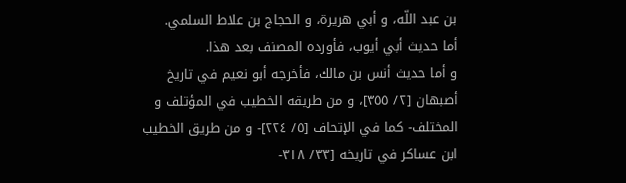بن عبد اللّه، و أبي هريرة، و الحجاج بن علاط السلمي.
أما حديث أبي أيوب، فأورده المصنف بعد هذا.
و أما حديث أنس بن مالك، فأخرجه أبو نعيم في تاريخ أصبهان [٢/ ٣٥٥]، و من طريقه الخطيب في المؤتلف و المختلف- كما في الإتحاف [٥/ ٢٢٤]- و من طريق الخطيب ابن عساكر في تاريخه [٣٣/ ٣١٨-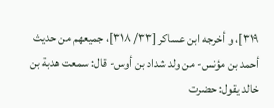٣١٩]، و أخرجه ابن عساكر [٣٣/ ٣١٨]، جميعهم من حديث أحمد بن مؤنس- من ولد شداد بن أوس- قال: سمعت هدبة بن خالد يقول: حضرت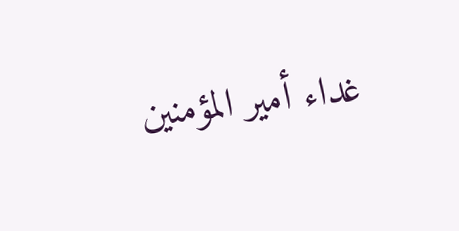غداء أمير المؤمنين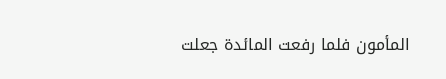المأمون فلما رفعت المائدة جعلت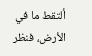ألتقط ما في الأرض، فنظر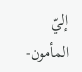إليّ المأمون-